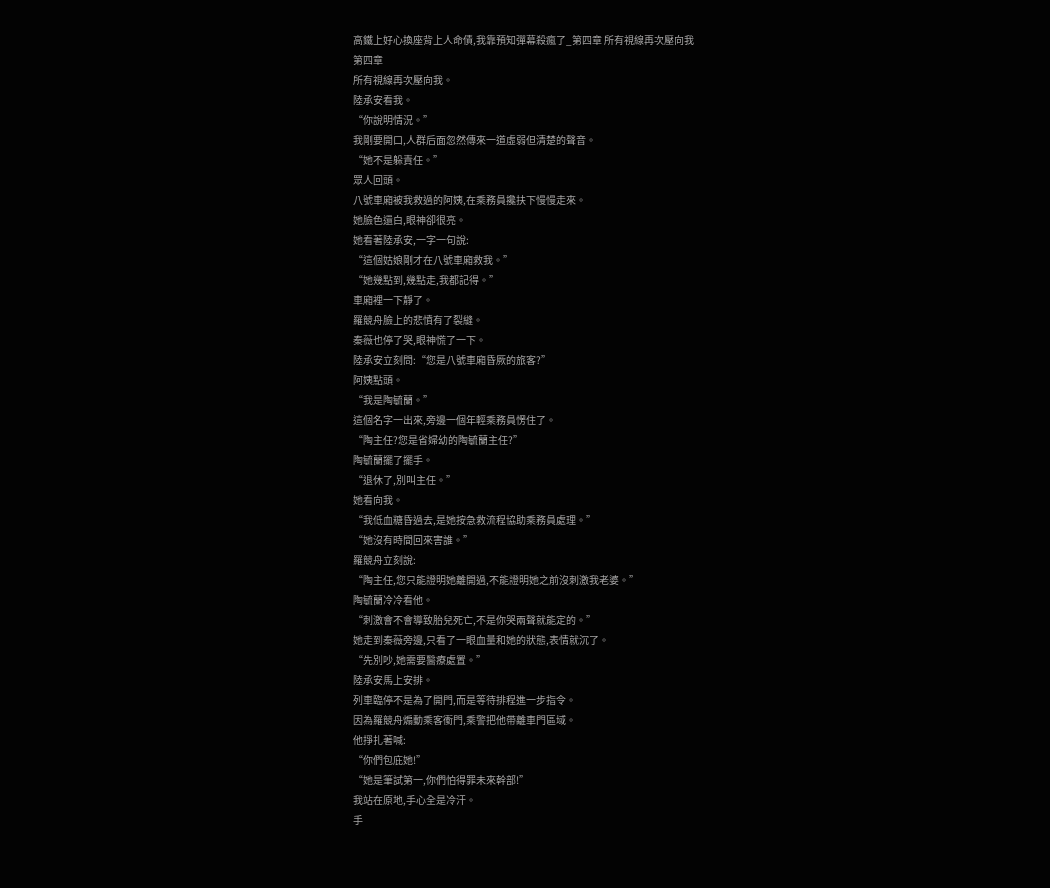高鐵上好心換座背上人命債,我靠預知彈幕殺瘋了_第四章 所有視線再次壓向我
第四章
所有視線再次壓向我。
陸承安看我。
“你說明情況。”
我剛要開口,人群后面忽然傳來一道虛弱但清楚的聲音。
“她不是躲責任。”
眾人回頭。
八號車廂被我救過的阿姨,在乘務員攙扶下慢慢走來。
她臉色還白,眼神卻很亮。
她看著陸承安,一字一句說:
“這個姑娘剛才在八號車廂救我。”
“她幾點到,幾點走,我都記得。”
車廂裡一下靜了。
羅競舟臉上的悲憤有了裂縫。
秦薇也停了哭,眼神慌了一下。
陸承安立刻問:“您是八號車廂昏厥的旅客?”
阿姨點頭。
“我是陶毓蘭。”
這個名字一出來,旁邊一個年輕乘務員愣住了。
“陶主任?您是省婦幼的陶毓蘭主任?”
陶毓蘭擺了擺手。
“退休了,別叫主任。”
她看向我。
“我低血糖昏過去,是她按急救流程協助乘務員處理。”
“她沒有時間回來害誰。”
羅競舟立刻說:
“陶主任,您只能證明她離開過,不能證明她之前沒刺激我老婆。”
陶毓蘭冷冷看他。
“刺激會不會導致胎兒死亡,不是你哭兩聲就能定的。”
她走到秦薇旁邊,只看了一眼血量和她的狀態,表情就沉了。
“先別吵,她需要醫療處置。”
陸承安馬上安排。
列車臨停不是為了開門,而是等待排程進一步指令。
因為羅競舟煽動乘客衝門,乘警把他帶離車門區域。
他掙扎著喊:
“你們包庇她!”
“她是筆試第一,你們怕得罪未來幹部!”
我站在原地,手心全是冷汗。
手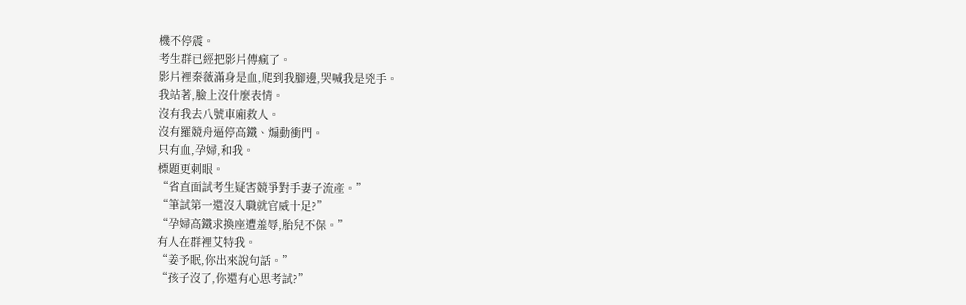機不停震。
考生群已經把影片傳瘋了。
影片裡秦薇滿身是血,爬到我腳邊,哭喊我是兇手。
我站著,臉上沒什麼表情。
沒有我去八號車廂救人。
沒有羅競舟逼停高鐵、煽動衝門。
只有血,孕婦,和我。
標題更刺眼。
“省直面試考生疑害競爭對手妻子流產。”
“筆試第一還沒入職就官威十足?”
“孕婦高鐵求換座遭羞辱,胎兒不保。”
有人在群裡艾特我。
“姜予眠,你出來說句話。”
“孩子沒了,你還有心思考試?”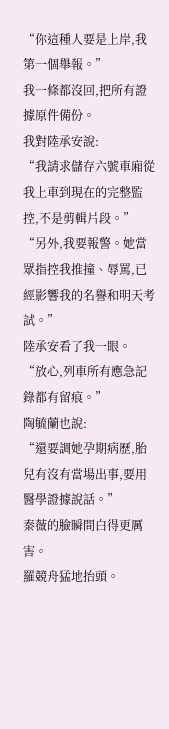“你這種人要是上岸,我第一個舉報。”
我一條都沒回,把所有證據原件備份。
我對陸承安說:
“我請求儲存六號車廂從我上車到現在的完整監控,不是剪輯片段。”
“另外,我要報警。她當眾指控我推撞、辱罵,已經影響我的名譽和明天考試。”
陸承安看了我一眼。
“放心,列車所有應急記錄都有留痕。”
陶毓蘭也說:
“還要調她孕期病歷,胎兒有沒有當場出事,要用醫學證據說話。”
秦薇的臉瞬間白得更厲害。
羅競舟猛地抬頭。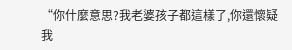“你什麼意思?我老婆孩子都這樣了,你還懷疑我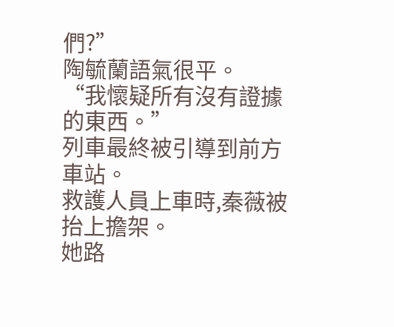們?”
陶毓蘭語氣很平。
“我懷疑所有沒有證據的東西。”
列車最終被引導到前方車站。
救護人員上車時,秦薇被抬上擔架。
她路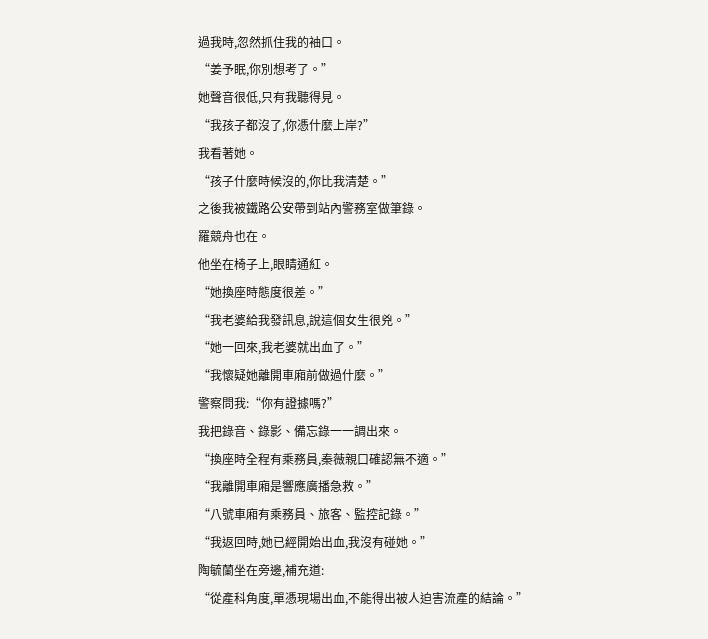過我時,忽然抓住我的袖口。
“姜予眠,你別想考了。”
她聲音很低,只有我聽得見。
“我孩子都沒了,你憑什麼上岸?”
我看著她。
“孩子什麼時候沒的,你比我清楚。”
之後我被鐵路公安帶到站內警務室做筆錄。
羅競舟也在。
他坐在椅子上,眼睛通紅。
“她換座時態度很差。”
“我老婆給我發訊息,說這個女生很兇。”
“她一回來,我老婆就出血了。”
“我懷疑她離開車廂前做過什麼。”
警察問我:“你有證據嗎?”
我把錄音、錄影、備忘錄一一調出來。
“換座時全程有乘務員,秦薇親口確認無不適。”
“我離開車廂是響應廣播急救。”
“八號車廂有乘務員、旅客、監控記錄。”
“我返回時,她已經開始出血,我沒有碰她。”
陶毓蘭坐在旁邊,補充道:
“從產科角度,單憑現場出血,不能得出被人迫害流產的結論。”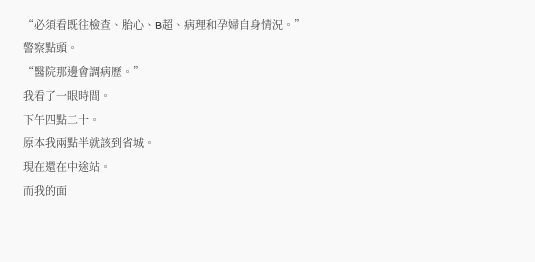“必須看既往檢查、胎心、B超、病理和孕婦自身情況。”
警察點頭。
“醫院那邊會調病歷。”
我看了一眼時間。
下午四點二十。
原本我兩點半就該到省城。
現在還在中途站。
而我的面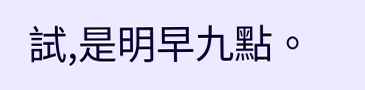試,是明早九點。